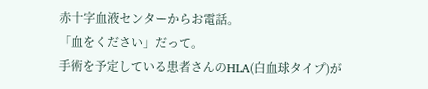赤十字血液センターからお電話。
「血をください」だって。
手術を予定している患者さんのHLA(白血球タイプ)が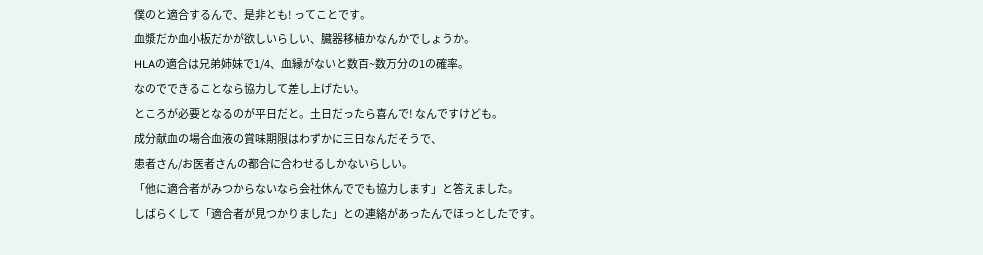僕のと適合するんで、是非とも! ってことです。
血漿だか血小板だかが欲しいらしい、臓器移植かなんかでしょうか。
HLAの適合は兄弟姉妹で1/4、血縁がないと数百~数万分の1の確率。
なのでできることなら協力して差し上げたい。
ところが必要となるのが平日だと。土日だったら喜んで! なんですけども。
成分献血の場合血液の賞味期限はわずかに三日なんだそうで、
患者さん/お医者さんの都合に合わせるしかないらしい。
「他に適合者がみつからないなら会社休んででも協力します」と答えました。
しばらくして「適合者が見つかりました」との連絡があったんでほっとしたです。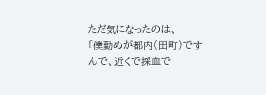ただ気になったのは、
「僕勤めが都内(田町)ですんで、近くで採血で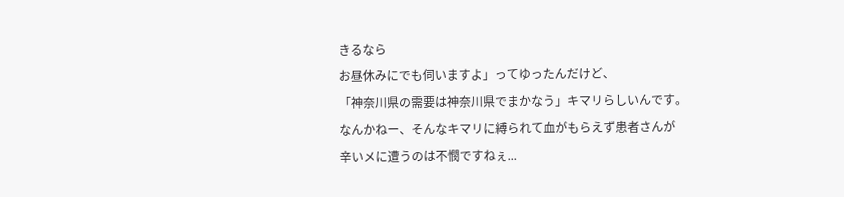きるなら
お昼休みにでも伺いますよ」ってゆったんだけど、
「神奈川県の需要は神奈川県でまかなう」キマリらしいんです。
なんかねー、そんなキマリに縛られて血がもらえず患者さんが
辛いメに遭うのは不憫ですねぇ...